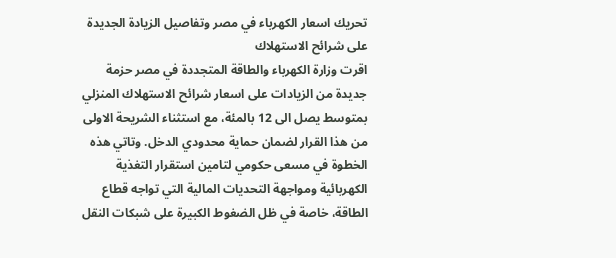تحريك اسعار الكهرباء في مصر وتفاصيل الزيادة الجديدة على شرائح الاستهلاك
اقرت وزارة الكهرباء والطاقة المتجددة في مصر حزمة جديدة من الزيادات على اسعار شرائح الاستهلاك المنزلي بمتوسط يصل الى 12 بالمئة، مع استثناء الشريحة الاولى من هذا القرار لضمان حماية محدودي الدخل. وتاتي هذه الخطوة في مسعى حكومي لتامين استقرار التغذية الكهربائية ومواجهة التحديات المالية التي تواجه قطاع الطاقة، خاصة في ظل الضغوط الكبيرة على شبكات النقل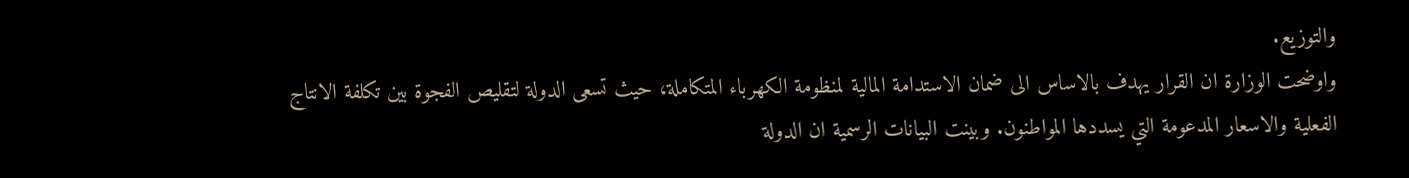والتوزيع.
واوضحت الوزارة ان القرار يهدف بالاساس الى ضمان الاستدامة المالية لمنظومة الكهرباء المتكاملة، حيث تسعى الدولة لتقليص الفجوة بين تكلفة الانتاج الفعلية والاسعار المدعومة التي يسددها المواطنون. وبينت البيانات الرسمية ان الدولة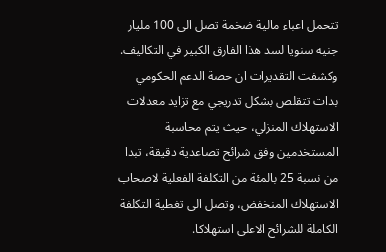تتحمل اعباء مالية ضخمة تصل الى 100 مليار جنيه سنويا لسد هذا الفارق الكبير في التكاليف.
وكشفت التقديرات ان حصة الدعم الحكومي بدات تتقلص بشكل تدريجي مع تزايد معدلات الاستهلاك المنزلي، حيث يتم محاسبة المستخدمين وفق شرائح تصاعدية دقيقة، تبدا من نسبة 25 بالمئة من التكلفة الفعلية لاصحاب الاستهلاك المنخفض، وتصل الى تغطية التكلفة الكاملة للشرائح الاعلى استهلاكا.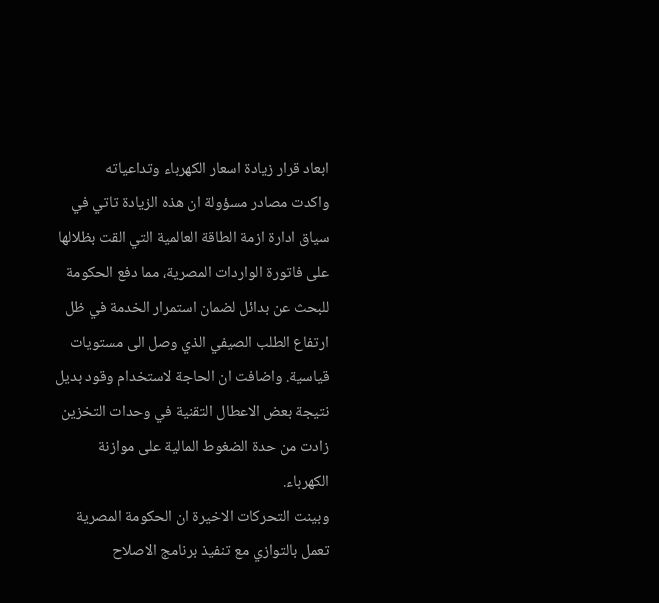ابعاد قرار زيادة اسعار الكهرباء وتداعياته
واكدت مصادر مسؤولة ان هذه الزيادة تاتي في سياق ادارة ازمة الطاقة العالمية التي القت بظلالها على فاتورة الواردات المصرية، مما دفع الحكومة للبحث عن بدائل لضمان استمرار الخدمة في ظل ارتفاع الطلب الصيفي الذي وصل الى مستويات قياسية. واضافت ان الحاجة لاستخدام وقود بديل نتيجة بعض الاعطال التقنية في وحدات التخزين زادت من حدة الضغوط المالية على موازنة الكهرباء.
وبينت التحركات الاخيرة ان الحكومة المصرية تعمل بالتوازي مع تنفيذ برنامج الاصلاح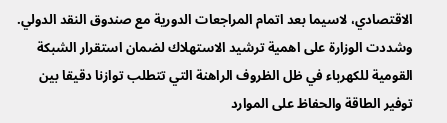الاقتصادي، لاسيما بعد اتمام المراجعات الدورية مع صندوق النقد الدولي. وشددت الوزارة على اهمية ترشيد الاستهلاك لضمان استقرار الشبكة القومية للكهرباء في ظل الظروف الراهنة التي تتطلب توازنا دقيقا بين توفير الطاقة والحفاظ على الموارد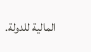المالية للدولة.